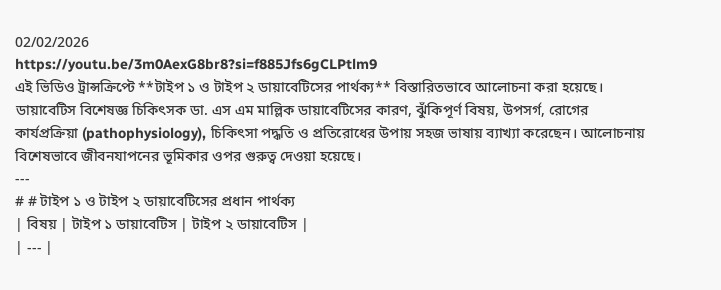02/02/2026
https://youtu.be/3m0AexG8br8?si=f885Jfs6gCLPtlm9
এই ভিডিও ট্রান্সক্রিপ্টে **টাইপ ১ ও টাইপ ২ ডায়াবেটিসের পার্থক্য** বিস্তারিতভাবে আলোচনা করা হয়েছে। ডায়াবেটিস বিশেষজ্ঞ চিকিৎসক ডা. এস এম মাল্লিক ডায়াবেটিসের কারণ, ঝুঁকিপূর্ণ বিষয়, উপসর্গ, রোগের কার্যপ্রক্রিয়া (pathophysiology), চিকিৎসা পদ্ধতি ও প্রতিরোধের উপায় সহজ ভাষায় ব্যাখ্যা করেছেন। আলোচনায় বিশেষভাবে জীবনযাপনের ভূমিকার ওপর গুরুত্ব দেওয়া হয়েছে।
---
# # টাইপ ১ ও টাইপ ২ ডায়াবেটিসের প্রধান পার্থক্য
| বিষয় | টাইপ ১ ডায়াবেটিস | টাইপ ২ ডায়াবেটিস |
| --- |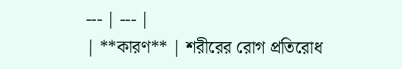--- | --- |
| **কারণ** | শরীরের রোগ প্রতিরোধ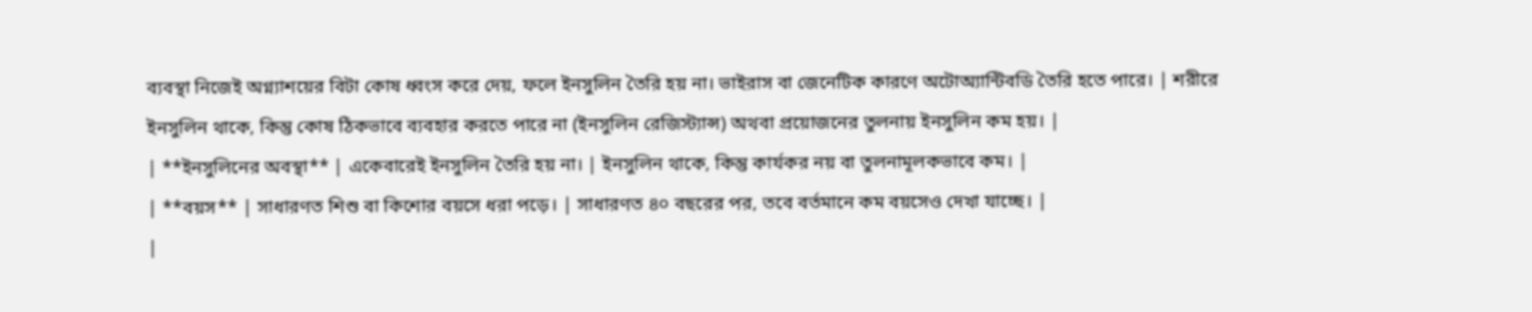ব্যবস্থা নিজেই অগ্ন্যাশয়ের বিটা কোষ ধ্বংস করে দেয়, ফলে ইনসুলিন তৈরি হয় না। ভাইরাস বা জেনেটিক কারণে অটোঅ্যান্টিবডি তৈরি হতে পারে। | শরীরে ইনসুলিন থাকে, কিন্তু কোষ ঠিকভাবে ব্যবহার করতে পারে না (ইনসুলিন রেজিস্ট্যান্স) অথবা প্রয়োজনের তুলনায় ইনসুলিন কম হয়। |
| **ইনসুলিনের অবস্থা** | একেবারেই ইনসুলিন তৈরি হয় না। | ইনসুলিন থাকে, কিন্তু কার্যকর নয় বা তুলনামূলকভাবে কম। |
| **বয়স** | সাধারণত শিশু বা কিশোর বয়সে ধরা পড়ে। | সাধারণত ৪০ বছরের পর, তবে বর্তমানে কম বয়সেও দেখা যাচ্ছে। |
|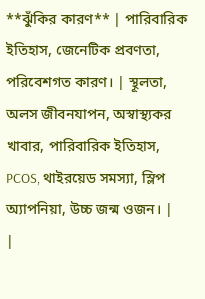**ঝুঁকির কারণ** | পারিবারিক ইতিহাস, জেনেটিক প্রবণতা, পরিবেশগত কারণ। | স্থূলতা, অলস জীবনযাপন, অস্বাস্থ্যকর খাবার, পারিবারিক ইতিহাস, PCOS, থাইরয়েড সমস্যা, স্লিপ অ্যাপনিয়া, উচ্চ জন্ম ওজন। |
|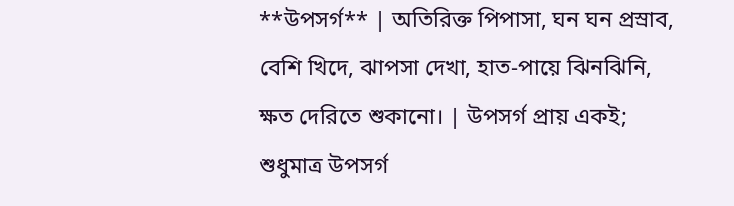**উপসর্গ** | অতিরিক্ত পিপাসা, ঘন ঘন প্রস্রাব, বেশি খিদে, ঝাপসা দেখা, হাত-পায়ে ঝিনঝিনি, ক্ষত দেরিতে শুকানো। | উপসর্গ প্রায় একই; শুধুমাত্র উপসর্গ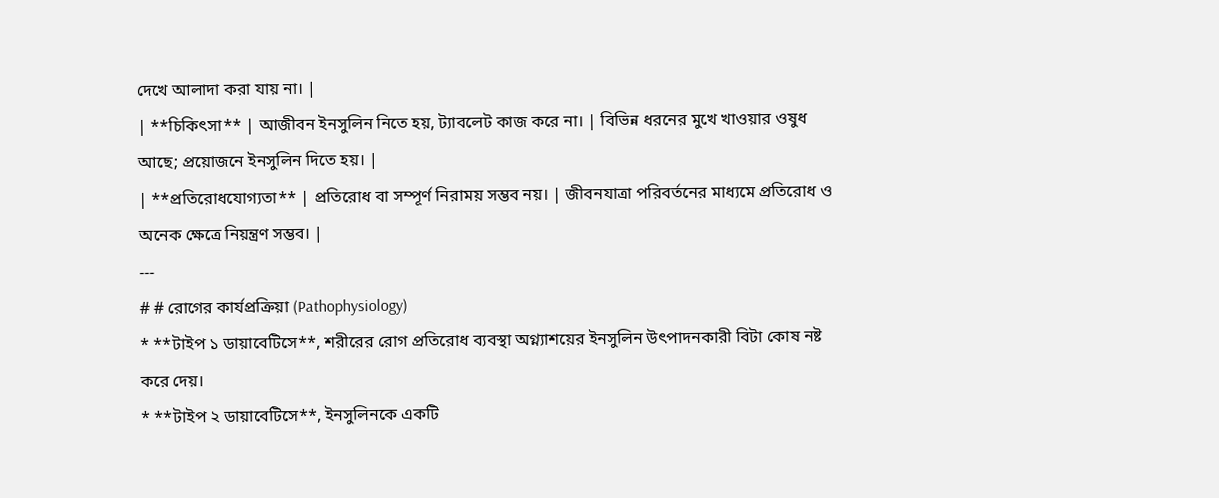দেখে আলাদা করা যায় না। |
| **চিকিৎসা** | আজীবন ইনসুলিন নিতে হয়, ট্যাবলেট কাজ করে না। | বিভিন্ন ধরনের মুখে খাওয়ার ওষুধ আছে; প্রয়োজনে ইনসুলিন দিতে হয়। |
| **প্রতিরোধযোগ্যতা** | প্রতিরোধ বা সম্পূর্ণ নিরাময় সম্ভব নয়। | জীবনযাত্রা পরিবর্তনের মাধ্যমে প্রতিরোধ ও অনেক ক্ষেত্রে নিয়ন্ত্রণ সম্ভব। |
---
# # রোগের কার্যপ্রক্রিয়া (Pathophysiology)
* **টাইপ ১ ডায়াবেটিসে**, শরীরের রোগ প্রতিরোধ ব্যবস্থা অগ্ন্যাশয়ের ইনসুলিন উৎপাদনকারী বিটা কোষ নষ্ট করে দেয়।
* **টাইপ ২ ডায়াবেটিসে**, ইনসুলিনকে একটি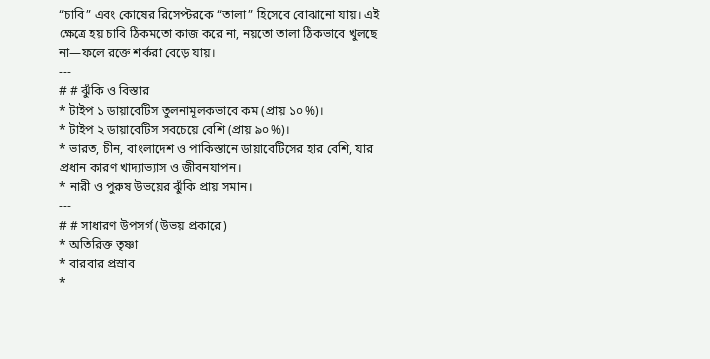“চাবি” এবং কোষের রিসেপ্টরকে “তালা” হিসেবে বোঝানো যায়। এই ক্ষেত্রে হয় চাবি ঠিকমতো কাজ করে না, নয়তো তালা ঠিকভাবে খুলছে না—ফলে রক্তে শর্করা বেড়ে যায়।
---
# # ঝুঁকি ও বিস্তার
* টাইপ ১ ডায়াবেটিস তুলনামূলকভাবে কম (প্রায় ১০%)।
* টাইপ ২ ডায়াবেটিস সবচেয়ে বেশি (প্রায় ৯০%)।
* ভারত, চীন, বাংলাদেশ ও পাকিস্তানে ডায়াবেটিসের হার বেশি, যার প্রধান কারণ খাদ্যাভ্যাস ও জীবনযাপন।
* নারী ও পুরুষ উভয়ের ঝুঁকি প্রায় সমান।
---
# # সাধারণ উপসর্গ (উভয় প্রকারে)
* অতিরিক্ত তৃষ্ণা
* বারবার প্রস্রাব
*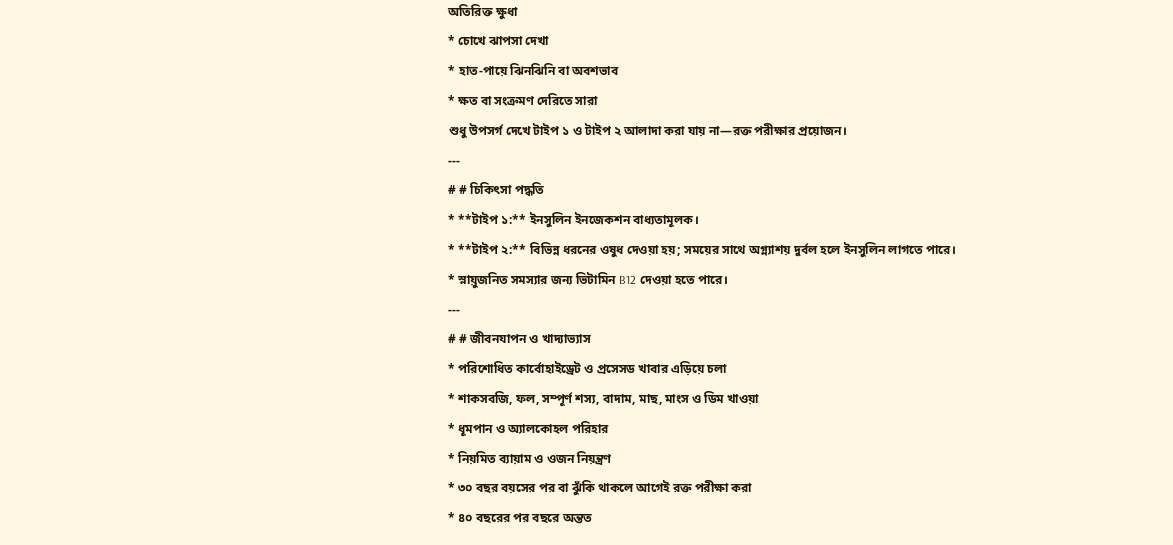অতিরিক্ত ক্ষুধা
* চোখে ঝাপসা দেখা
* হাত-পায়ে ঝিনঝিনি বা অবশভাব
* ক্ষত বা সংক্রমণ দেরিতে সারা
শুধু উপসর্গ দেখে টাইপ ১ ও টাইপ ২ আলাদা করা যায় না—রক্ত পরীক্ষার প্রয়োজন।
---
# # চিকিৎসা পদ্ধতি
* **টাইপ ১:** ইনসুলিন ইনজেকশন বাধ্যতামূলক।
* **টাইপ ২:** বিভিন্ন ধরনের ওষুধ দেওয়া হয়; সময়ের সাথে অগ্ন্যাশয় দুর্বল হলে ইনসুলিন লাগতে পারে।
* স্নায়ুজনিত সমস্যার জন্য ভিটামিন B12 দেওয়া হতে পারে।
---
# # জীবনযাপন ও খাদ্যাভ্যাস
* পরিশোধিত কার্বোহাইড্রেট ও প্রসেসড খাবার এড়িয়ে চলা
* শাকসবজি, ফল, সম্পূর্ণ শস্য, বাদাম, মাছ, মাংস ও ডিম খাওয়া
* ধূমপান ও অ্যালকোহল পরিহার
* নিয়মিত ব্যায়াম ও ওজন নিয়ন্ত্রণ
* ৩০ বছর বয়সের পর বা ঝুঁকি থাকলে আগেই রক্ত পরীক্ষা করা
* ৪০ বছরের পর বছরে অন্তত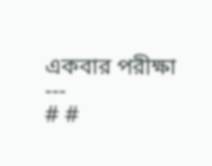একবার পরীক্ষা
---
# #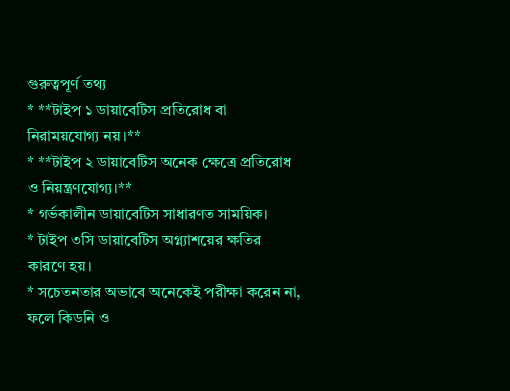গুরুত্বপূর্ণ তথ্য
* **টাইপ ১ ডায়াবেটিস প্রতিরোধ বা নিরাময়যোগ্য নয়।**
* **টাইপ ২ ডায়াবেটিস অনেক ক্ষেত্রে প্রতিরোধ ও নিয়ন্ত্রণযোগ্য।**
* গর্ভকালীন ডায়াবেটিস সাধারণত সাময়িক।
* টাইপ ৩সি ডায়াবেটিস অগ্ন্যাশয়ের ক্ষতির কারণে হয়।
* সচেতনতার অভাবে অনেকেই পরীক্ষা করেন না, ফলে কিডনি ও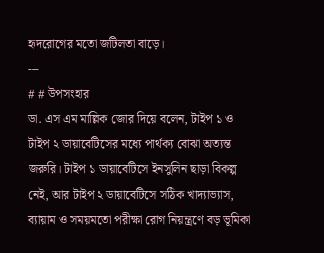হৃদরোগের মতো জটিলতা বাড়ে।
---
# # উপসংহার
ডা. এস এম মাল্লিক জোর দিয়ে বলেন, টাইপ ১ ও টাইপ ২ ডায়াবেটিসের মধ্যে পার্থক্য বোঝা অত্যন্ত জরুরি। টাইপ ১ ডায়াবেটিসে ইনসুলিন ছাড়া বিকল্প নেই, আর টাইপ ২ ডায়াবেটিসে সঠিক খাদ্যাভ্যাস, ব্যায়াম ও সময়মতো পরীক্ষা রোগ নিয়ন্ত্রণে বড় ভূমিকা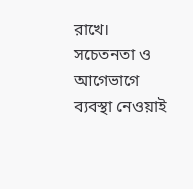রাখে। সচেতনতা ও আগেভাগে ব্যবস্থা নেওয়াই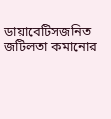ডায়াবেটিসজনিত জটিলতা কমানোর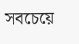সবচেয়ে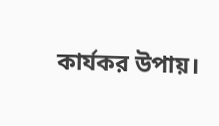কার্যকর উপায়।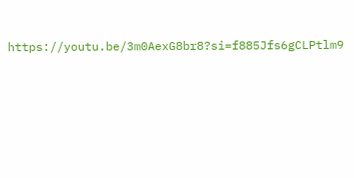https://youtu.be/3m0AexG8br8?si=f885Jfs6gCLPtlm9